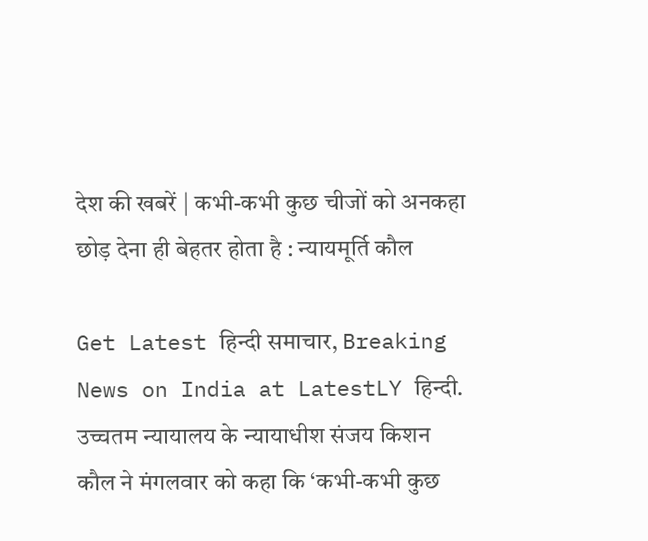देश की खबरें | कभी-कभी कुछ चीजों को अनकहा छोड़ देना ही बेहतर होता है : न्यायमूर्ति कौल

Get Latest हिन्दी समाचार, Breaking News on India at LatestLY हिन्दी. उच्चतम न्यायालय के न्यायाधीश संजय किशन कौल ने मंगलवार को कहा कि ‘कभी-कभी कुछ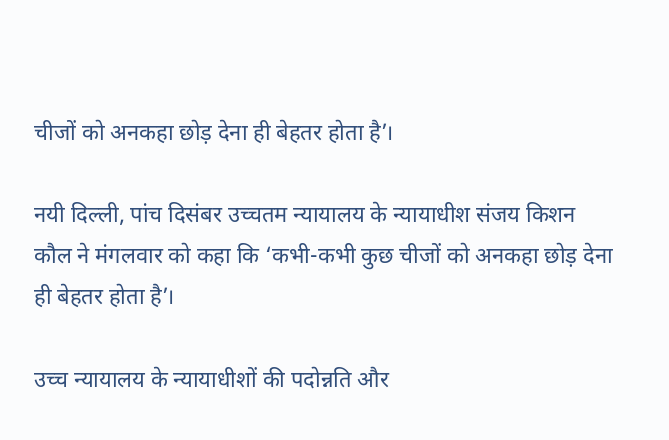चीजों को अनकहा छोड़ देना ही बेहतर होता है’।

नयी दिल्ली, पांच दिसंबर उच्चतम न्यायालय के न्यायाधीश संजय किशन कौल ने मंगलवार को कहा कि ‘कभी-कभी कुछ चीजों को अनकहा छोड़ देना ही बेहतर होता है’।

उच्च न्यायालय के न्यायाधीशों की पदोन्नति और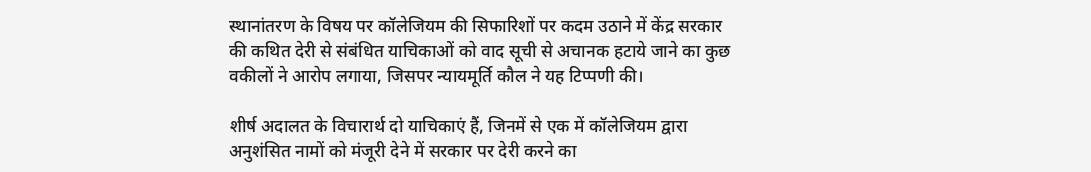स्थानांतरण के विषय पर कॉलेजियम की सिफारिशों पर कदम उठाने में केंद्र सरकार की कथित देरी से संबंधित याचिकाओं को वाद सूची से अचानक हटाये जाने का कुछ वकीलों ने आरोप लगाया, जिसपर न्यायमूर्ति कौल ने यह टिप्पणी की।

शीर्ष अदालत के विचारार्थ दो याचिकाएं हैं, जिनमें से एक में कॉलेजियम द्वारा अनुशंसित नामों को मंजूरी देने में सरकार पर देरी करने का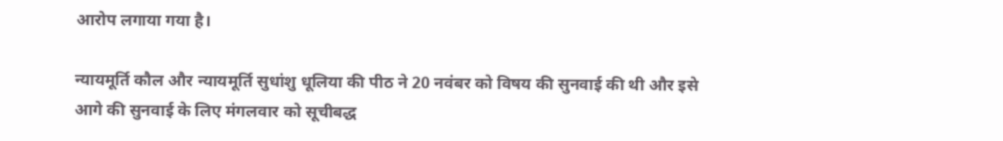आरोप लगाया गया है।

न्यायमूर्ति कौल और न्यायमूर्ति सुधांशु धूलिया की पीठ ने 20 नवंबर को विषय की सुनवाई की थी और इसे आगे की सुनवाई के लिए मंगलवार को सूचीबद्ध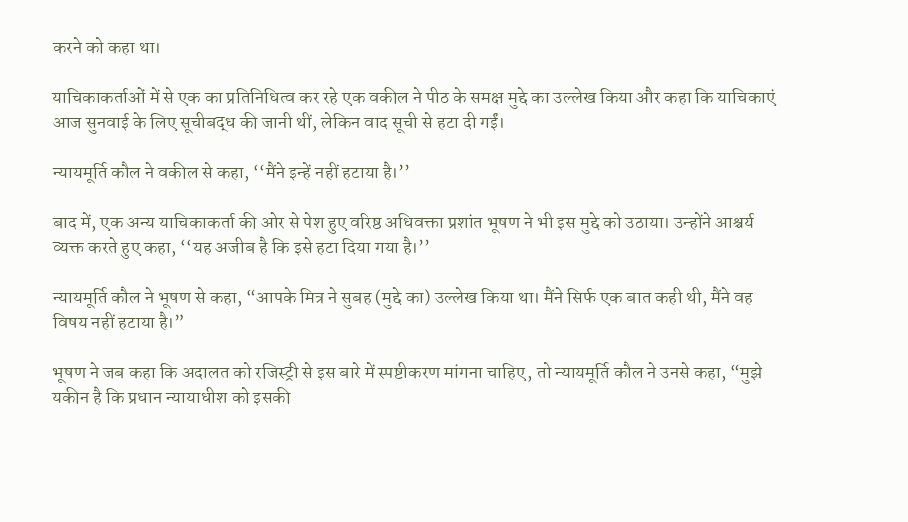करने को कहा था।

याचिकाकर्ताओं में से एक का प्रतिनिधित्व कर रहे एक वकील ने पीठ के समक्ष मुद्दे का उल्लेख किया और कहा कि याचिकाएं आज सुनवाई के लिए सूचीबद्ध की जानी थीं, लेकिन वाद सूची से हटा दी गईं।

न्यायमूर्ति कौल ने वकील से कहा, ‘‘मैंने इन्हें नहीं हटाया है।’’

बाद में, एक अन्य याचिकाकर्ता की ओर से पेश हुए वरिष्ठ अधिवक्ता प्रशांत भूषण ने भी इस मुद्दे को उठाया। उन्होंने आश्चर्य व्यक्त करते हुए कहा, ‘‘यह अजीब है कि इसे हटा दिया गया है।’’

न्यायमूर्ति कौल ने भूषण से कहा, “आपके मित्र ने सुबह (मुद्दे का) उल्लेख किया था। मैंने सिर्फ एक बात कही थी, मैंने वह विषय नहीं हटाया है।”

भूषण ने जब कहा कि अदालत को रजिस्ट्री से इस बारे में स्पष्टीकरण मांगना चाहिए, तो न्यायमूर्ति कौल ने उनसे कहा, “मुझे यकीन है कि प्रधान न्यायाधीश को इसकी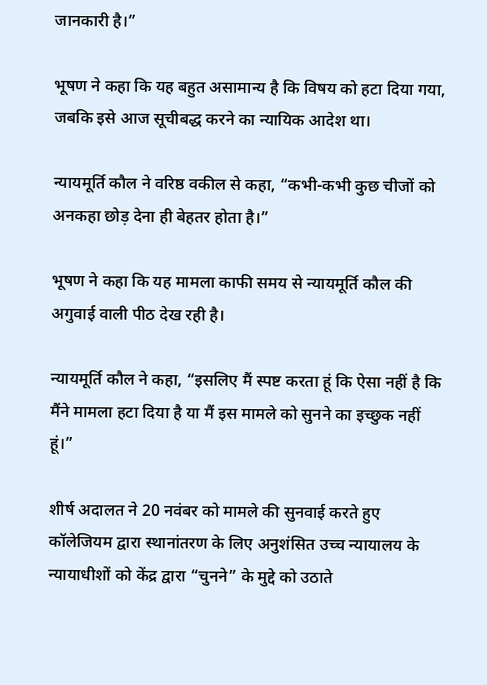जानकारी है।”

भूषण ने कहा कि यह बहुत असामान्य है कि विषय को हटा दिया गया, जबकि इसे आज सूचीबद्ध करने का न्यायिक आदेश था।

न्यायमूर्ति कौल ने वरिष्ठ वकील से कहा, “कभी-कभी कुछ चीजों को अनकहा छोड़ देना ही बेहतर होता है।”

भूषण ने कहा कि यह मामला काफी समय से न्यायमूर्ति कौल की अगुवाई वाली पीठ देख रही है।

न्यायमूर्ति कौल ने कहा, “इसलिए मैं स्पष्ट करता हूं कि ऐसा नहीं है कि मैंने मामला हटा दिया है या मैं इस मामले को सुनने का इच्छुक नहीं हूं।”

शीर्ष अदालत ने 20 नवंबर को मामले की सुनवाई करते हुए कॉलेजियम द्वारा स्थानांतरण के लिए अनुशंसित उच्च न्यायालय के न्यायाधीशों को केंद्र द्वारा “चुनने” के मुद्दे को उठाते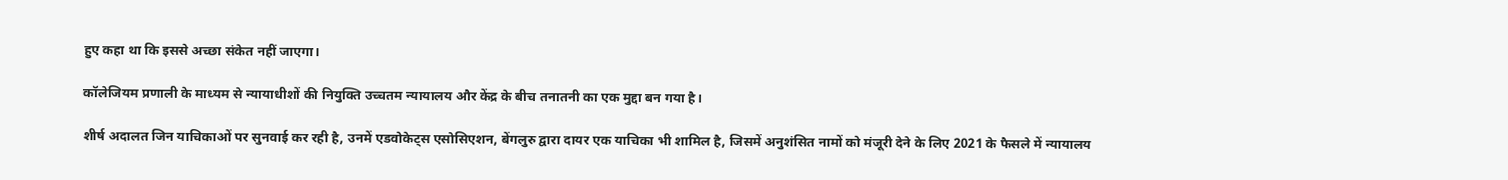हुए कहा था कि इससे अच्छा संकेत नहीं जाएगा।

कॉलेजियम प्रणाली के माध्यम से न्यायाधीशों की नियुक्ति उच्चतम न्यायालय और केंद्र के बीच तनातनी का एक मुद्दा बन गया है।

शीर्ष अदालत जिन याचिकाओं पर सुनवाई कर रही है, उनमें एडवोकेट्स एसोसिएशन, बेंगलुरु द्वारा दायर एक याचिका भी शामिल है, जिसमें अनुशंसित नामों को मंजूरी देने के लिए 2021 के फैसले में न्यायालय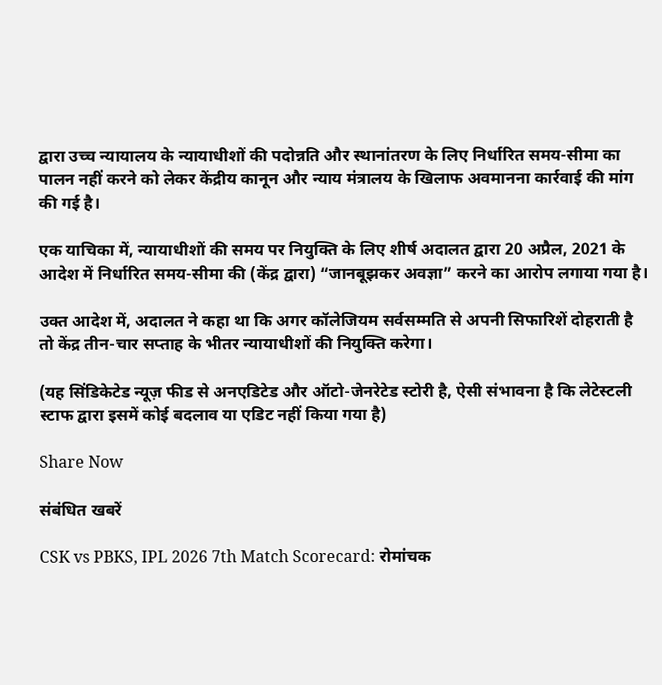द्वारा उच्च न्यायालय के न्यायाधीशों की पदोन्नति और स्थानांतरण के लिए निर्धारित समय-सीमा का पालन नहीं करने को लेकर केंद्रीय कानून और न्याय मंत्रालय के खिलाफ अवमानना कार्रवाई की मांग की गई है।

एक याचिका में, न्यायाधीशों की समय पर नियुक्ति के लिए शीर्ष अदालत द्वारा 20 अप्रैल, 2021 के आदेश में निर्धारित समय-सीमा की (केंद्र द्वारा) “जानबूझकर अवज्ञा” करने का आरोप लगाया गया है।

उक्त आदेश में, अदालत ने कहा था कि अगर कॉलेजियम सर्वसम्मति से अपनी सिफारिशें दोहराती है तो केंद्र तीन-चार सप्ताह के भीतर न्यायाधीशों की नियुक्ति करेगा।

(यह सिंडिकेटेड न्यूज़ फीड से अनएडिटेड और ऑटो-जेनरेटेड स्टोरी है, ऐसी संभावना है कि लेटेस्टली स्टाफ द्वारा इसमें कोई बदलाव या एडिट नहीं किया गया है)

Share Now

संबंधित खबरें

CSK vs PBKS, IPL 2026 7th Match Scorecard: रोमांचक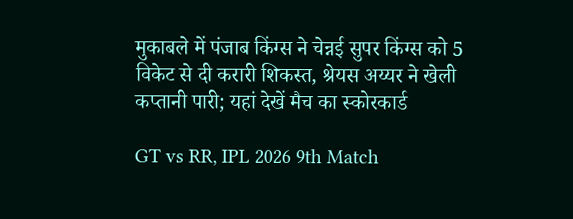मुकाबले में पंजाब किंग्स ने चेन्नई सुपर किंग्स को 5 विकेट से दी करारी शिकस्त, श्रेयस अय्यर ने खेली कप्तानी पारी; यहां देखें मैच का स्कोरकार्ड

GT vs RR, IPL 2026 9th Match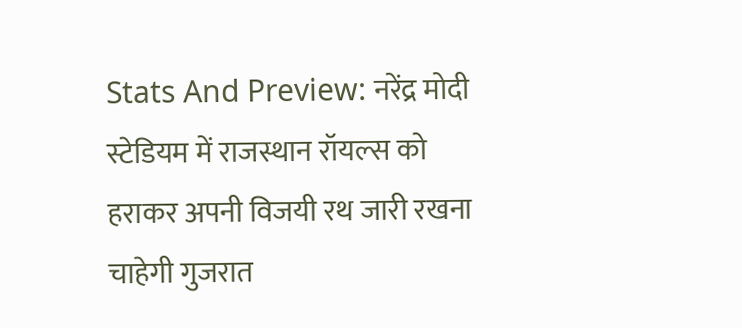Stats And Preview: नरेंद्र मोदी स्टेडियम में राजस्थान रॉयल्स को हराकर अपनी विजयी रथ जारी रखना चाहेगी गुजरात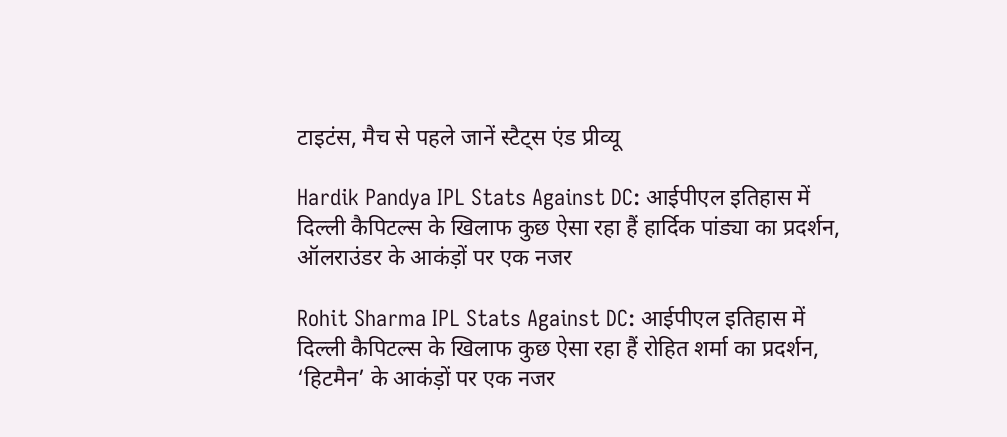टाइटंस, मैच से पहले जानें स्टैट्स एंड प्रीव्यू

Hardik Pandya IPL Stats Against DC: आईपीएल इतिहास में दिल्ली कैपिटल्स के खिलाफ कुछ ऐसा रहा हैं हार्दिक पांड्या का प्रदर्शन, ऑलराउंडर के आकंड़ों पर एक नजर

Rohit Sharma IPL Stats Against DC: आईपीएल इतिहास में दिल्ली कैपिटल्स के खिलाफ कुछ ऐसा रहा हैं रोहित शर्मा का प्रदर्शन, ‘हिटमैन’ के आकंड़ों पर एक नजर